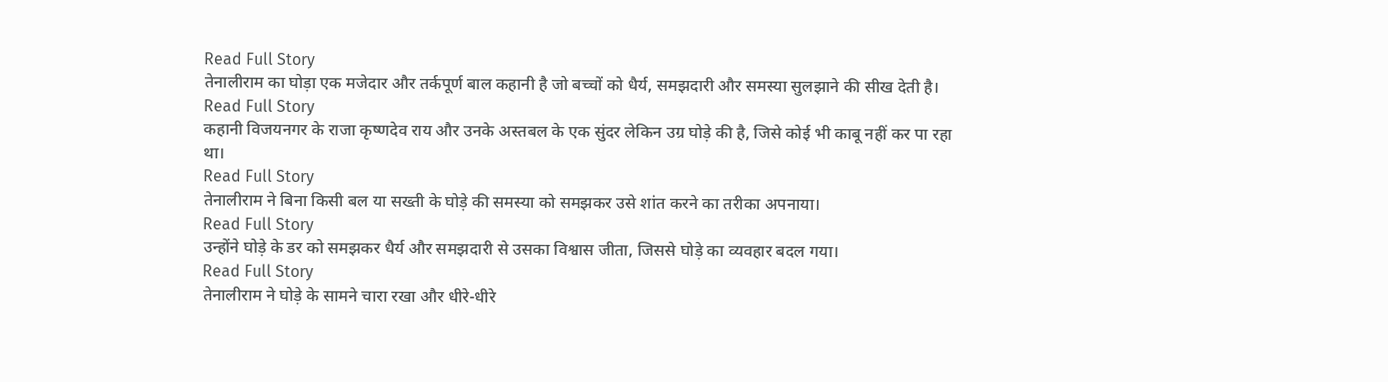Read Full Story
तेनालीराम का घोड़ा एक मजेदार और तर्कपूर्ण बाल कहानी है जो बच्चों को धैर्य, समझदारी और समस्या सुलझाने की सीख देती है।
Read Full Story
कहानी विजयनगर के राजा कृष्णदेव राय और उनके अस्तबल के एक सुंदर लेकिन उग्र घोड़े की है, जिसे कोई भी काबू नहीं कर पा रहा था।
Read Full Story
तेनालीराम ने बिना किसी बल या सख्ती के घोड़े की समस्या को समझकर उसे शांत करने का तरीका अपनाया।
Read Full Story
उन्होंने घोड़े के डर को समझकर धैर्य और समझदारी से उसका विश्वास जीता, जिससे घोड़े का व्यवहार बदल गया।
Read Full Story
तेनालीराम ने घोड़े के सामने चारा रखा और धीरे-धीरे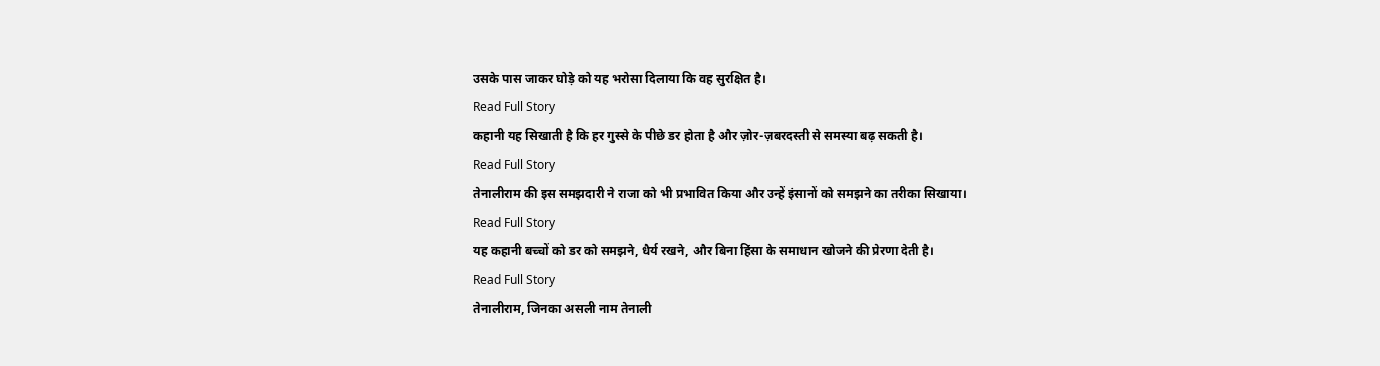उसके पास जाकर घोड़े को यह भरोसा दिलाया कि वह सुरक्षित है।
Read Full Story
कहानी यह सिखाती है कि हर गुस्से के पीछे डर होता है और ज़ोर-ज़बरदस्ती से समस्या बढ़ सकती है।
Read Full Story
तेनालीराम की इस समझदारी ने राजा को भी प्रभावित किया और उन्हें इंसानों को समझने का तरीका सिखाया।
Read Full Story
यह कहानी बच्चों को डर को समझने, धैर्य रखने, और बिना हिंसा के समाधान खोजने की प्रेरणा देती है।
Read Full Story
तेनालीराम, जिनका असली नाम तेनाली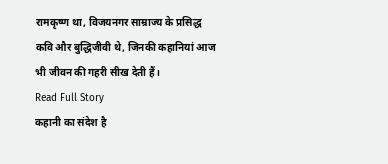रामकृष्ण था, विजयनगर साम्राज्य के प्रसिद्ध कवि और बुद्धिजीवी थे, जिनकी कहानियां आज भी जीवन की गहरी सीख देती हैं।
Read Full Story
कहानी का संदेश है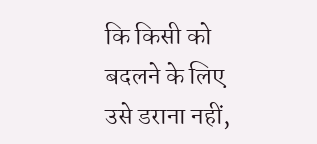कि किसी को बदलने के लिए उसे डराना नहीं,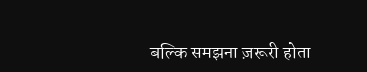बल्कि समझना ज़रूरी होता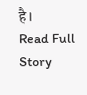है।
Read Full Story